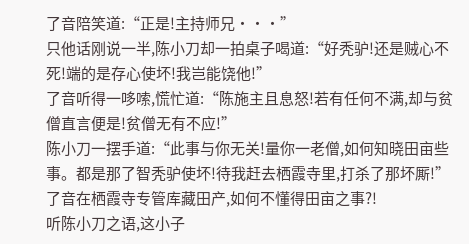了音陪笑道:“正是!主持师兄···”
只他话刚说一半,陈小刀却一拍桌子喝道:“好秃驴!还是贼心不死!端的是存心使坏!我岂能饶他!”
了音听得一哆嗦,慌忙道:“陈施主且息怒!若有任何不满,却与贫僧直言便是!贫僧无有不应!”
陈小刀一摆手道:“此事与你无关!量你一老僧,如何知晓田亩些事。都是那了智秃驴使坏!待我赶去栖霞寺里,打杀了那坏厮!”
了音在栖霞寺专管库藏田产,如何不懂得田亩之事?!
听陈小刀之语,这小子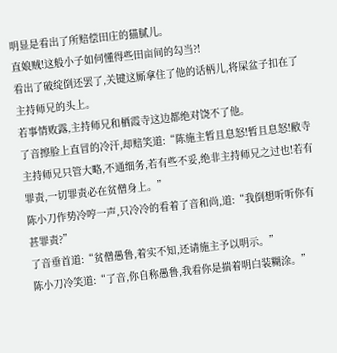明显是看出了所赔偿田庄的猫腻儿。
直娘贼!这般小子如何懂得些田亩间的勾当?!
看出了破绽倒还罢了,关键这厮拿住了他的话柄儿,将屎盆子扣在了主持师兄的头上。
若事情败露,主持师兄和栖霞寺这边都绝对饶不了他。
了音擦脸上直冒的冷汗,却赔笑道:“陈施主暂且息怒!暂且息怒!敝寺主持师兄只管大略,不通细务,若有些不妥,绝非主持师兄之过也!若有罪责,一切罪责必在贫僧身上。”
陈小刀作势冷哼一声,只冷冷的看着了音和尚,道:“我倒想听听你有甚罪责?”
了音垂首道:“贫僧愚鲁,着实不知,还请施主予以明示。”
陈小刀冷笑道:“了音,你自称愚鲁,我看你是揣着明白装糊涂。”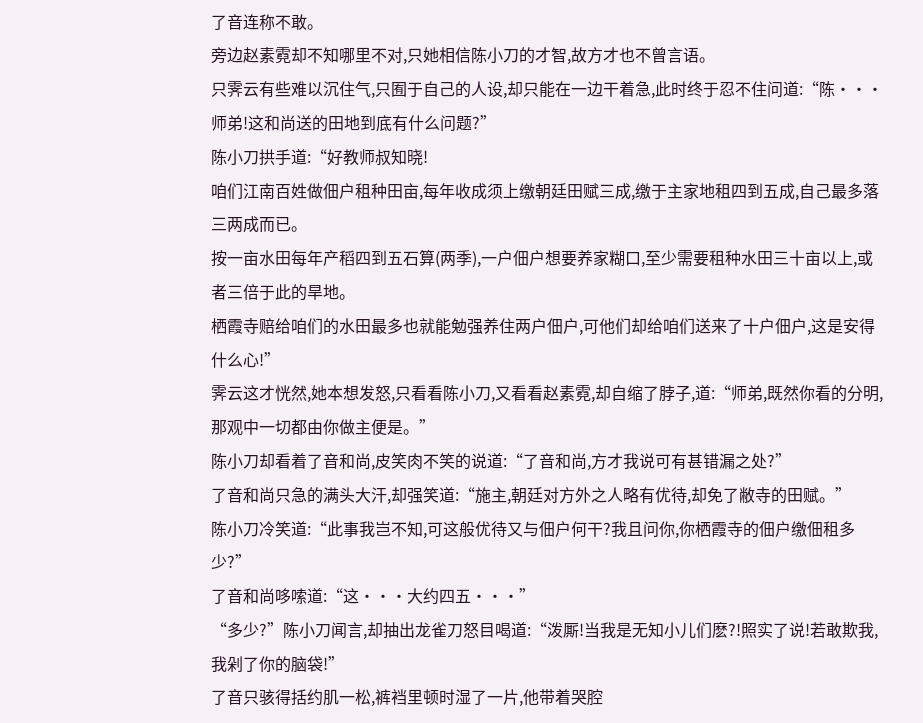了音连称不敢。
旁边赵素霓却不知哪里不对,只她相信陈小刀的才智,故方才也不曾言语。
只霁云有些难以沉住气,只囿于自己的人设,却只能在一边干着急,此时终于忍不住问道:“陈···师弟!这和尚送的田地到底有什么问题?”
陈小刀拱手道:“好教师叔知晓!
咱们江南百姓做佃户租种田亩,每年收成须上缴朝廷田赋三成,缴于主家地租四到五成,自己最多落三两成而已。
按一亩水田每年产稻四到五石算(两季),一户佃户想要养家糊口,至少需要租种水田三十亩以上,或者三倍于此的旱地。
栖霞寺赔给咱们的水田最多也就能勉强养住两户佃户,可他们却给咱们送来了十户佃户,这是安得什么心!”
霁云这才恍然,她本想发怒,只看看陈小刀,又看看赵素霓,却自缩了脖子,道:“师弟,既然你看的分明,那观中一切都由你做主便是。”
陈小刀却看着了音和尚,皮笑肉不笑的说道:“了音和尚,方才我说可有甚错漏之处?”
了音和尚只急的满头大汗,却强笑道:“施主,朝廷对方外之人略有优待,却免了敝寺的田赋。”
陈小刀冷笑道:“此事我岂不知,可这般优待又与佃户何干?我且问你,你栖霞寺的佃户缴佃租多少?”
了音和尚哆嗦道:“这···大约四五···”
“多少?”陈小刀闻言,却抽出龙雀刀怒目喝道:“泼厮!当我是无知小儿们麽?!照实了说!若敢欺我,我剁了你的脑袋!”
了音只骇得括约肌一松,裤裆里顿时湿了一片,他带着哭腔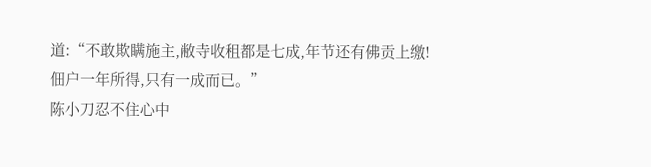道:“不敢欺瞒施主,敝寺收租都是七成,年节还有佛贡上缴!佃户一年所得,只有一成而已。”
陈小刀忍不住心中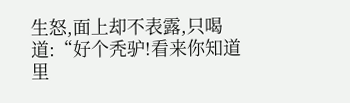生怒,面上却不表露,只喝道:“好个秃驴!看来你知道里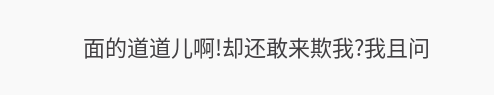面的道道儿啊!却还敢来欺我?我且问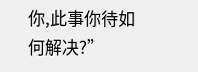你,此事你待如何解决?”